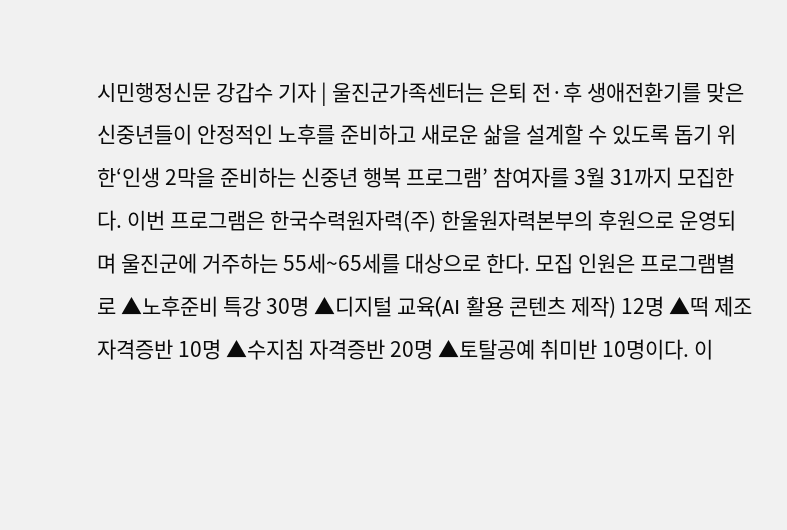시민행정신문 강갑수 기자 | 울진군가족센터는 은퇴 전·후 생애전환기를 맞은 신중년들이 안정적인 노후를 준비하고 새로운 삶을 설계할 수 있도록 돕기 위한‘인생 2막을 준비하는 신중년 행복 프로그램’ 참여자를 3월 31까지 모집한다. 이번 프로그램은 한국수력원자력(주) 한울원자력본부의 후원으로 운영되며 울진군에 거주하는 55세~65세를 대상으로 한다. 모집 인원은 프로그램별로 ▲노후준비 특강 30명 ▲디지털 교육(AI 활용 콘텐츠 제작) 12명 ▲떡 제조 자격증반 10명 ▲수지침 자격증반 20명 ▲토탈공예 취미반 10명이다. 이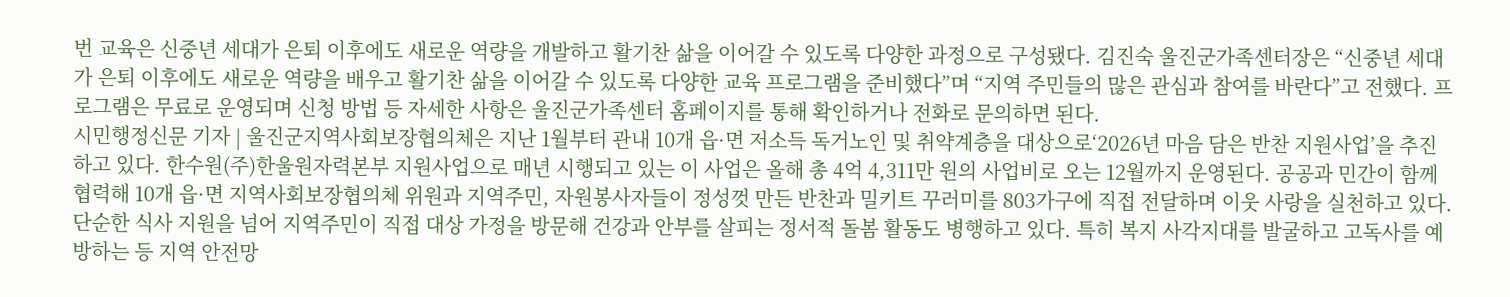번 교육은 신중년 세대가 은퇴 이후에도 새로운 역량을 개발하고 활기찬 삶을 이어갈 수 있도록 다양한 과정으로 구성됐다. 김진숙 울진군가족센터장은 “신중년 세대가 은퇴 이후에도 새로운 역량을 배우고 활기찬 삶을 이어갈 수 있도록 다양한 교육 프로그램을 준비했다”며 “지역 주민들의 많은 관심과 참여를 바란다”고 전했다. 프로그램은 무료로 운영되며 신청 방법 등 자세한 사항은 울진군가족센터 홈페이지를 통해 확인하거나 전화로 문의하면 된다.
시민행정신문 기자 | 울진군지역사회보장협의체은 지난 1월부터 관내 10개 읍·면 저소득 독거노인 및 취약계층을 대상으로‘2026년 마음 담은 반찬 지원사업’을 추진하고 있다. 한수원(주)한울원자력본부 지원사업으로 매년 시행되고 있는 이 사업은 올해 총 4억 4,311만 원의 사업비로 오는 12월까지 운영된다. 공공과 민간이 함께 협력해 10개 읍·면 지역사회보장협의체 위원과 지역주민, 자원봉사자들이 정성껏 만든 반찬과 밀키트 꾸러미를 803가구에 직접 전달하며 이웃 사랑을 실천하고 있다. 단순한 식사 지원을 넘어 지역주민이 직접 대상 가정을 방문해 건강과 안부를 살피는 정서적 돌봄 활동도 병행하고 있다. 특히 복지 사각지대를 발굴하고 고독사를 예방하는 등 지역 안전망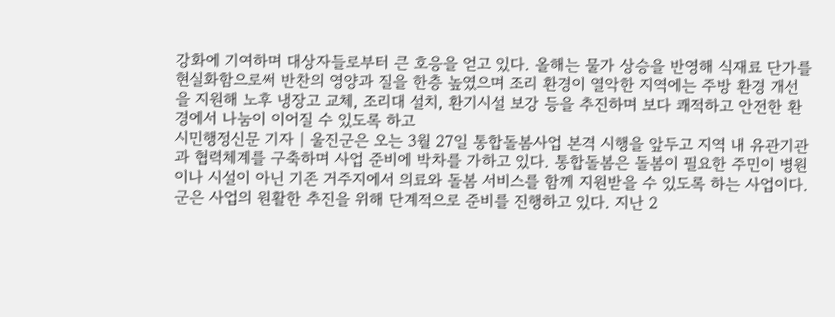강화에 기여하며 대상자들로부터 큰 호응을 얻고 있다. 올해는 물가 상승을 반영해 식재료 단가를 현실화함으로써 반찬의 영양과 질을 한층 높였으며 조리 환경이 열악한 지역에는 주방 환경 개선을 지원해 노후 냉장고 교체, 조리대 설치, 환기시설 보강 등을 추진하며 보다 쾌적하고 안전한 환경에서 나눔이 이어질 수 있도록 하고
시민행정신문 기자 | 울진군은 오는 3월 27일 통합돌봄사업 본격 시행을 앞두고 지역 내 유관기관과 협력체계를 구축하며 사업 준비에 박차를 가하고 있다. 통합돌봄은 돌봄이 필요한 주민이 병원이나 시설이 아닌 기존 거주지에서 의료와 돌봄 서비스를 함께 지원받을 수 있도록 하는 사업이다. 군은 사업의 원활한 추진을 위해 단계적으로 준비를 진행하고 있다. 지난 2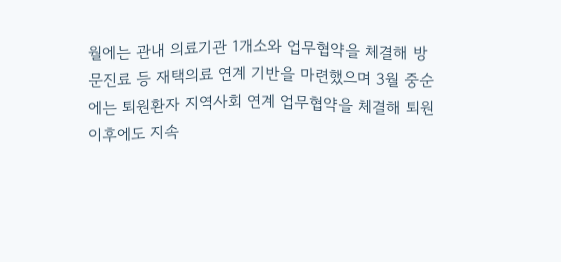월에는 관내 의료기관 1개소와 업무협약을 체결해 방문진료 등 재택의료 연계 기반을 마련했으며 3월 중순에는 퇴원환자 지역사회 연계 업무협약을 체결해 퇴원 이후에도 지속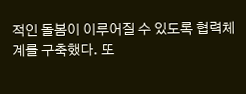적인 돌봄이 이루어질 수 있도록 협력체계를 구축했다. 또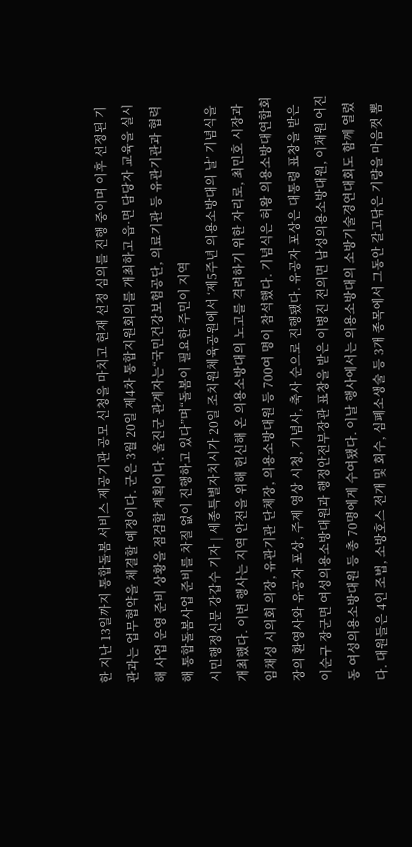한 지난 13일까지 통합돌봄 서비스 제공기관 공모 신청을 마치고 현재 선정 심의를 진행 중이며 이후 선정된 기관과는 업무협약을 체결할 예정이다. 군은 3월 20일 제4차 통합지원회의를 개최하고 읍·면 담당자 교육을 실시해 사업 운영 준비 상황을 점검할 계획이다. 울진군 관계자는“국민건강보험공단, 의료기관 등 유관기관과 협력해 통합돌봄사업 준비를 차질 없이 진행하고 있다”며“돌봄이 필요한 주민이 지역
시민행정신문 강갑수 기자 | 세종특별자치시가 20일 조치원체육공원에서 ‘제5주년 의용소방대의 날’ 기념식을 개최했다. 이번 행사는 지역 안전을 위해 헌신해 온 의용소방대의 노고를 격려하기 위한 자리로, 최민호 시장과 임채성 시의회 의장, 유관기관 단체장, 의용소방대원 등 700여 명이 참석했다. 기념식은 허왕 의용소방대연합회장의 환영사와 유공자 포상, 주제 영상 시청, 기념사, 축사 순으로 진행됐다. 유공자 포상은 대통령 표창을 받은 이순구 장군면 여성의용소방대원과 행정안전부장관 표창을 받은 이병진 전의면 남성의용소방대원, 이채원 어진동 여성의용소방대원 등 총 70명에게 수여됐다. 이날 행사에서는 의용소방대의 소방기술경연대회도 함께 열렸다. 대원들은 4인 조법, 소방호스 전개 및 회수, 심폐소생술 등 3개 종목에서 그동안 갈고닦은 기량을 마음껏 뽐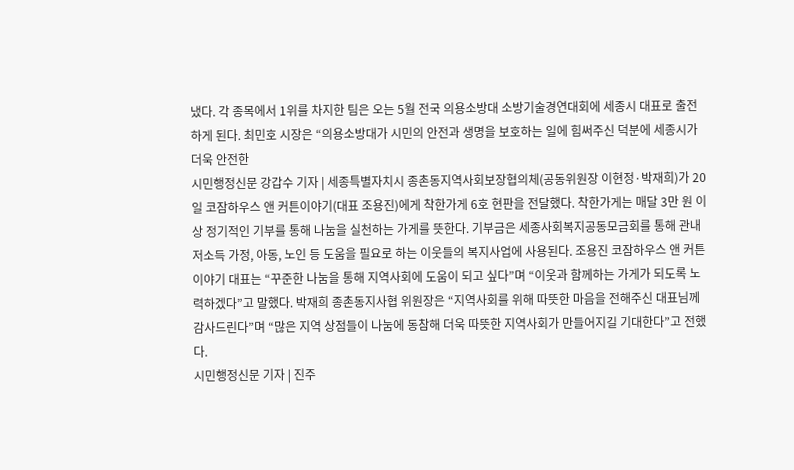냈다. 각 종목에서 1위를 차지한 팀은 오는 5월 전국 의용소방대 소방기술경연대회에 세종시 대표로 출전하게 된다. 최민호 시장은 “의용소방대가 시민의 안전과 생명을 보호하는 일에 힘써주신 덕분에 세종시가 더욱 안전한
시민행정신문 강갑수 기자 | 세종특별자치시 종촌동지역사회보장협의체(공동위원장 이현정·박재희)가 20일 코잠하우스 앤 커튼이야기(대표 조용진)에게 착한가게 6호 현판을 전달했다. 착한가게는 매달 3만 원 이상 정기적인 기부를 통해 나눔을 실천하는 가게를 뜻한다. 기부금은 세종사회복지공동모금회를 통해 관내 저소득 가정, 아동, 노인 등 도움을 필요로 하는 이웃들의 복지사업에 사용된다. 조용진 코잠하우스 앤 커튼이야기 대표는 “꾸준한 나눔을 통해 지역사회에 도움이 되고 싶다”며 “이웃과 함께하는 가게가 되도록 노력하겠다”고 말했다. 박재희 종촌동지사협 위원장은 “지역사회를 위해 따뜻한 마음을 전해주신 대표님께 감사드린다”며 “많은 지역 상점들이 나눔에 동참해 더욱 따뜻한 지역사회가 만들어지길 기대한다”고 전했다.
시민행정신문 기자 | 진주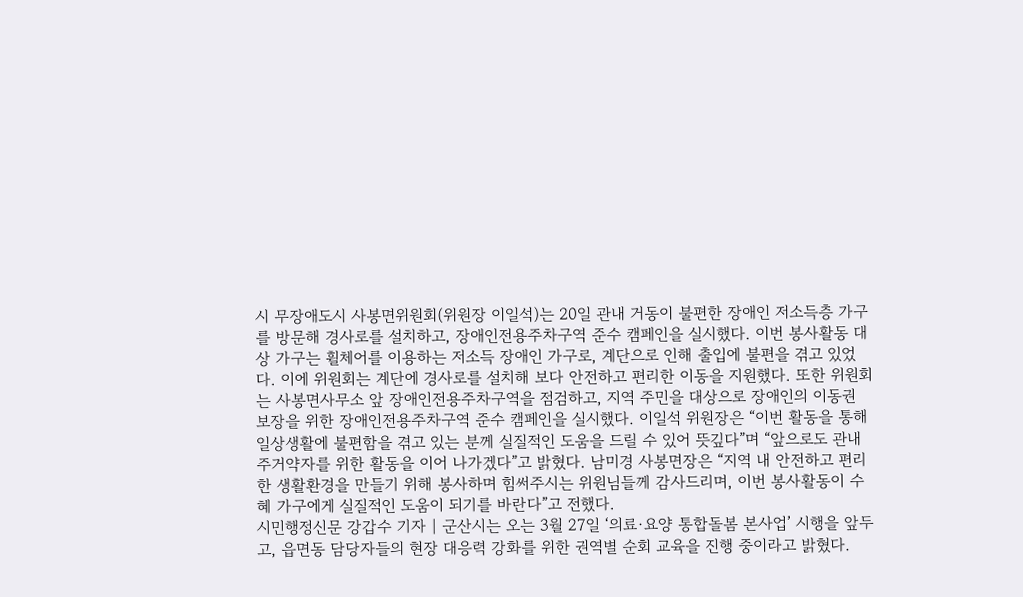시 무장애도시 사봉면위원회(위원장 이일석)는 20일 관내 거동이 불편한 장애인 저소득층 가구를 방문해 경사로를 설치하고, 장애인전용주차구역 준수 캠페인을 실시했다. 이번 봉사활동 대상 가구는 휠체어를 이용하는 저소득 장애인 가구로, 계단으로 인해 출입에 불편을 겪고 있었다. 이에 위원회는 계단에 경사로를 설치해 보다 안전하고 편리한 이동을 지원했다. 또한 위원회는 사봉면사무소 앞 장애인전용주차구역을 점검하고, 지역 주민을 대상으로 장애인의 이동권 보장을 위한 장애인전용주차구역 준수 캠페인을 실시했다. 이일석 위원장은 “이번 활동을 통해 일상생활에 불편함을 겪고 있는 분께 실질적인 도움을 드릴 수 있어 뜻깊다”며 “앞으로도 관내 주거약자를 위한 활동을 이어 나가겠다”고 밝혔다. 남미경 사봉면장은 “지역 내 안전하고 편리한 생활환경을 만들기 위해 봉사하며 힘써주시는 위원님들께 감사드리며, 이번 봉사활동이 수혜 가구에게 실질적인 도움이 되기를 바란다”고 전했다.
시민행정신문 강갑수 기자 | 군산시는 오는 3월 27일 ‘의료·요양 통합돌봄 본사업’ 시행을 앞두고, 읍면동 담당자들의 현장 대응력 강화를 위한 권역별 순회 교육을 진행 중이라고 밝혔다.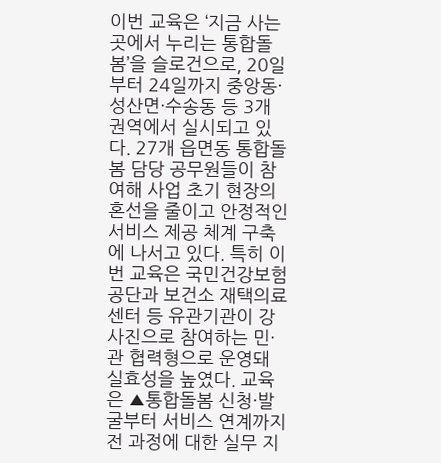이번 교육은 ‘지금 사는 곳에서 누리는 통합돌봄’을 슬로건으로, 20일부터 24일까지 중앙동·성산면·수송동 등 3개 권역에서 실시되고 있다. 27개 읍면동 통합돌봄 담당 공무원들이 참여해 사업 초기 현장의 혼선을 줄이고 안정적인 서비스 제공 체계 구축에 나서고 있다. 특히 이번 교육은 국민건강보험공단과 보건소 재택의료센터 등 유관기관이 강사진으로 참여하는 민·관 협력형으로 운영돼 실효성을 높였다. 교육은 ▲통합돌봄 신청·발굴부터 서비스 연계까지 전 과정에 대한 실무 지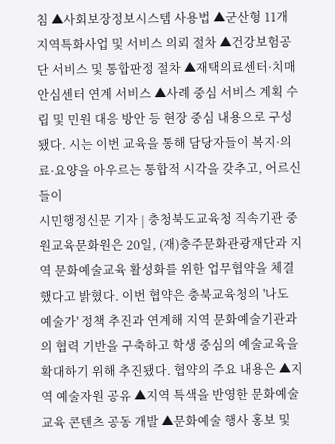침 ▲사회보장정보시스템 사용법 ▲군산형 11개 지역특화사업 및 서비스 의뢰 절차 ▲건강보험공단 서비스 및 통합판정 절차 ▲재택의료센터·치매안심센터 연계 서비스 ▲사례 중심 서비스 계획 수립 및 민원 대응 방안 등 현장 중심 내용으로 구성됐다. 시는 이번 교육을 통해 담당자들이 복지·의료·요양을 아우르는 통합적 시각을 갖추고, 어르신들이
시민행정신문 기자 | 충청북도교육청 직속기관 중원교육문화원은 20일, (재)충주문화관광재단과 지역 문화예술교육 활성화를 위한 업무협약을 체결했다고 밝혔다. 이번 협약은 충북교육청의 '나도 예술가' 정책 추진과 연계해 지역 문화예술기관과의 협력 기반을 구축하고 학생 중심의 예술교육을 확대하기 위해 추진됐다. 협약의 주요 내용은 ▲지역 예술자원 공유 ▲지역 특색을 반영한 문화예술교육 콘텐츠 공동 개발 ▲문화예술 행사 홍보 및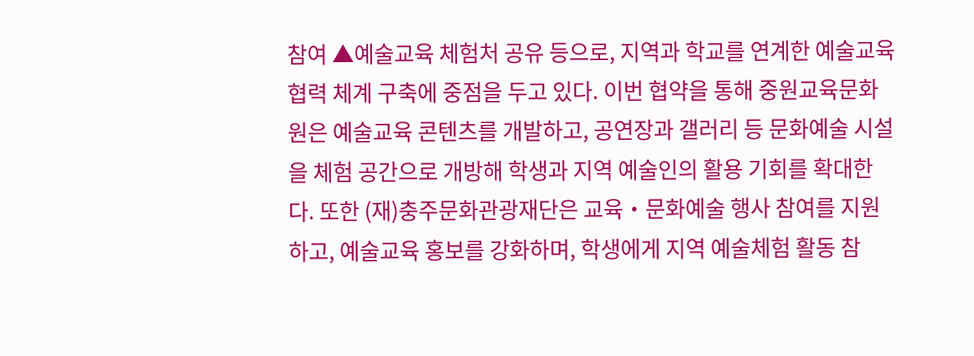참여 ▲예술교육 체험처 공유 등으로, 지역과 학교를 연계한 예술교육 협력 체계 구축에 중점을 두고 있다. 이번 협약을 통해 중원교육문화원은 예술교육 콘텐츠를 개발하고, 공연장과 갤러리 등 문화예술 시설을 체험 공간으로 개방해 학생과 지역 예술인의 활용 기회를 확대한다. 또한 (재)충주문화관광재단은 교육‧문화예술 행사 참여를 지원하고, 예술교육 홍보를 강화하며, 학생에게 지역 예술체험 활동 참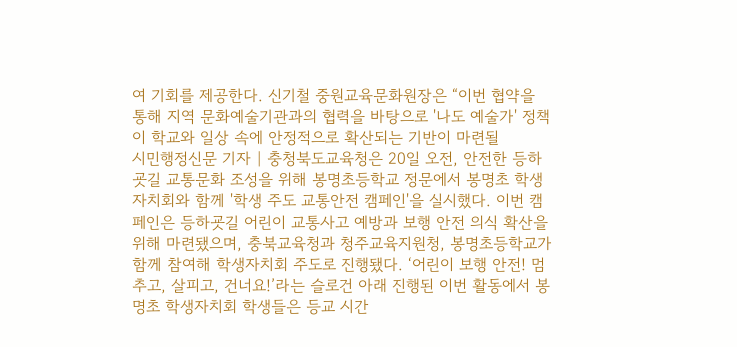여 기회를 제공한다. 신기철 중원교육문화원장은 “이번 협약을 통해 지역 문화예술기관과의 협력을 바탕으로 '나도 예술가' 정책이 학교와 일상 속에 안정적으로 확산되는 기반이 마련될
시민행정신문 기자 | 충청북도교육청은 20일 오전, 안전한 등하굣길 교통문화 조성을 위해 봉명초등학교 정문에서 봉명초 학생자치회와 함께 '학생 주도 교통안전 캠페인'을 실시했다. 이번 캠페인은 등하굣길 어린이 교통사고 예방과 보행 안전 의식 확산을 위해 마련됐으며, 충북교육청과 청주교육지원청, 봉명초등학교가 함께 참여해 학생자치회 주도로 진행됐다. ‘어린이 보행 안전! 멈추고, 살피고, 건너요!’라는 슬로건 아래 진행된 이번 활동에서 봉명초 학생자치회 학생들은 등교 시간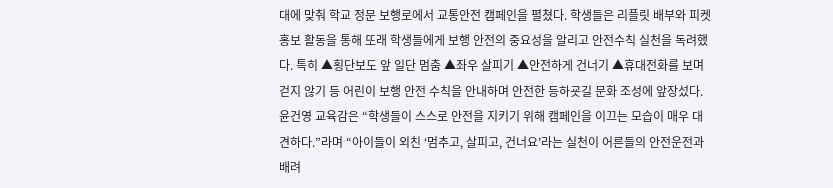대에 맞춰 학교 정문 보행로에서 교통안전 캠페인을 펼쳤다. 학생들은 리플릿 배부와 피켓 홍보 활동을 통해 또래 학생들에게 보행 안전의 중요성을 알리고 안전수칙 실천을 독려했다. 특히 ▲횡단보도 앞 일단 멈춤 ▲좌우 살피기 ▲안전하게 건너기 ▲휴대전화를 보며 걷지 않기 등 어린이 보행 안전 수칙을 안내하며 안전한 등하굣길 문화 조성에 앞장섰다. 윤건영 교육감은 “학생들이 스스로 안전을 지키기 위해 캠페인을 이끄는 모습이 매우 대견하다.”라며 “아이들이 외친 ‘멈추고, 살피고, 건너요’라는 실천이 어른들의 안전운전과 배려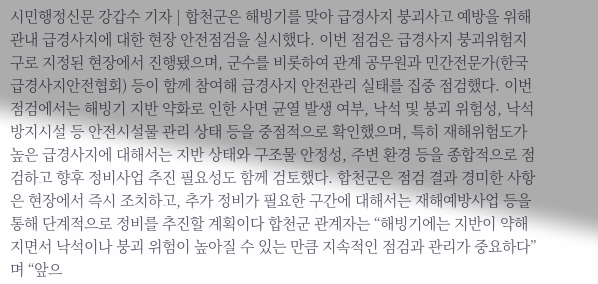시민행정신문 강갑수 기자 | 합천군은 해빙기를 맞아 급경사지 붕괴사고 예방을 위해 관내 급경사지에 대한 현장 안전점검을 실시했다. 이번 점검은 급경사지 붕괴위험지구로 지정된 현장에서 진행됐으며, 군수를 비롯하여 관계 공무원과 민간전문가(한국급경사지안전협회) 등이 함께 참여해 급경사지 안전관리 실태를 집중 점검했다. 이번 점검에서는 해빙기 지반 약화로 인한 사면 균열 발생 여부, 낙석 및 붕괴 위험성, 낙석방지시설 등 안전시설물 관리 상태 등을 중점적으로 확인했으며, 특히 재해위험도가 높은 급경사지에 대해서는 지반 상태와 구조물 안정성, 주변 환경 등을 종합적으로 점검하고 향후 정비사업 추진 필요성도 함께 검토했다. 합천군은 점검 결과 경미한 사항은 현장에서 즉시 조치하고, 추가 정비가 필요한 구간에 대해서는 재해예방사업 등을 통해 단계적으로 정비를 추진할 계획이다 합천군 관계자는 “해빙기에는 지반이 약해지면서 낙석이나 붕괴 위험이 높아질 수 있는 만큼 지속적인 점검과 관리가 중요하다”며 “앞으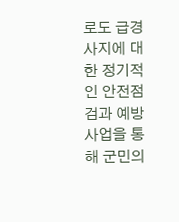로도 급경사지에 대한 정기적인 안전점검과 예방사업을 통해 군민의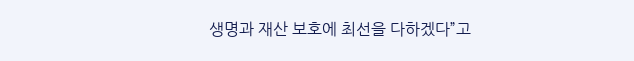생명과 재산 보호에 최선을 다하겠다”고